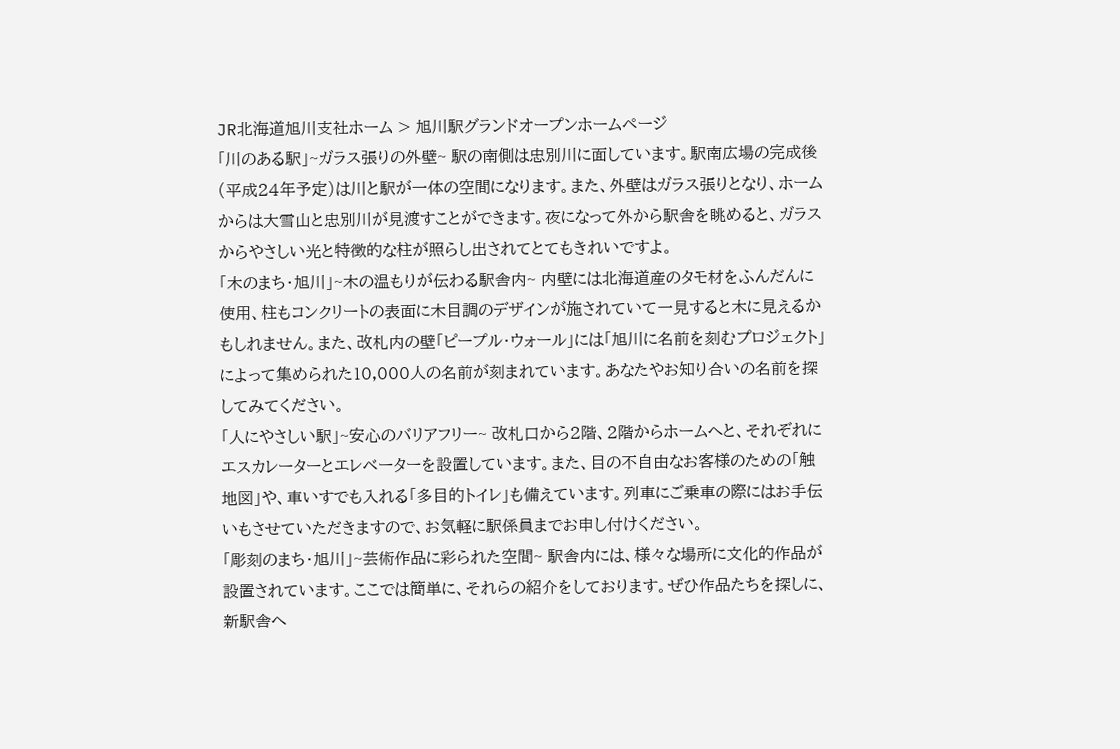JR北海道旭川支社ホーム > 旭川駅グランドオープンホームページ
「川のある駅」~ガラス張りの外壁~ 駅の南側は忠別川に面しています。駅南広場の完成後(平成24年予定)は川と駅が一体の空間になります。また、外壁はガラス張りとなり、ホームからは大雪山と忠別川が見渡すことができます。夜になって外から駅舎を眺めると、ガラスからやさしい光と特徴的な柱が照らし出されてとてもきれいですよ。
「木のまち・旭川」~木の温もりが伝わる駅舎内~ 内壁には北海道産のタモ材をふんだんに使用、柱もコンクリートの表面に木目調のデザインが施されていて一見すると木に見えるかもしれません。また、改札内の壁「ピープル・ウォール」には「旭川に名前を刻むプロジェクト」によって集められた10,000人の名前が刻まれています。あなたやお知り合いの名前を探してみてください。
「人にやさしい駅」~安心のバリアフリー~ 改札口から2階、2階からホームへと、それぞれにエスカレーターとエレベーターを設置しています。また、目の不自由なお客様のための「触地図」や、車いすでも入れる「多目的トイレ」も備えています。列車にご乗車の際にはお手伝いもさせていただきますので、お気軽に駅係員までお申し付けください。
「彫刻のまち・旭川」~芸術作品に彩られた空間~ 駅舎内には、様々な場所に文化的作品が設置されています。ここでは簡単に、それらの紹介をしております。ぜひ作品たちを探しに、新駅舎へ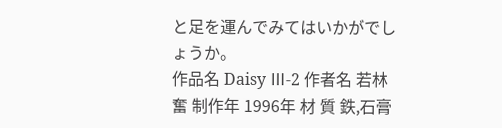と足を運んでみてはいかがでしょうか。
作品名 Daisy Ⅲ-2 作者名 若林 奮 制作年 1996年 材 質 鉄,石膏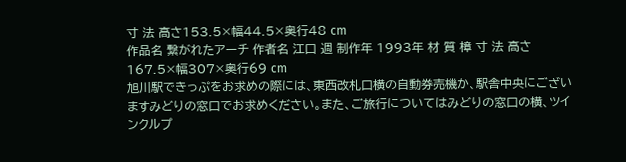寸 法 高さ153.5×幅44.5×奥行48 cm
作品名 繋がれたアーチ 作者名 江口 週 制作年 1993年 材 質 樟 寸 法 高さ167.5×幅307×奥行69 cm
旭川駅できっぷをお求めの際には、東西改札口横の自動券売機か、駅舎中央にございますみどりの窓口でお求めください。また、ご旅行についてはみどりの窓口の横、ツインクルプ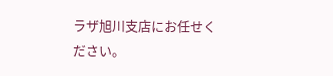ラザ旭川支店にお任せください。